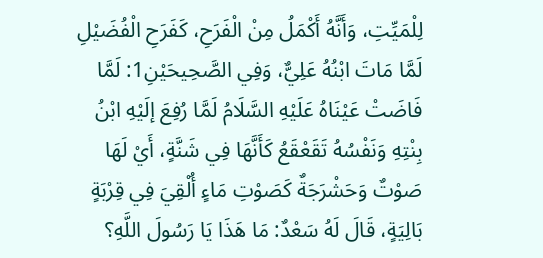لِلْمَيِّتِ، وَأَنَّهُ أَكْمَلُ مِنْ الْفَرَحِ، كَفَرَحِ الْفُضَيْلِ لَمَّا مَاتَ ابْنُهُ عَلِيٌّ، وَفِي الصَّحِيحَيْنِ1: لَمَّا فَاضَتْ عَيْنَاهُ عَلَيْهِ السَّلَامُ لَمَّا رُفِعَ إلَيْهِ ابْنُ بِنْتِهِ وَنَفْسُهُ تَقَعْقَعُ كَأَنَّهَا فِي شَنَّةٍ، أَيْ لَهَا صَوْتٌ وَحَشْرَجَةٌ كَصَوْتِ مَاءٍ أُلْقِيَ فِي قِرْبَةٍ بَالِيَةٍ، قَالَ لَهُ سَعْدٌ: مَا هَذَا يَا رَسُولَ اللَّهِ؟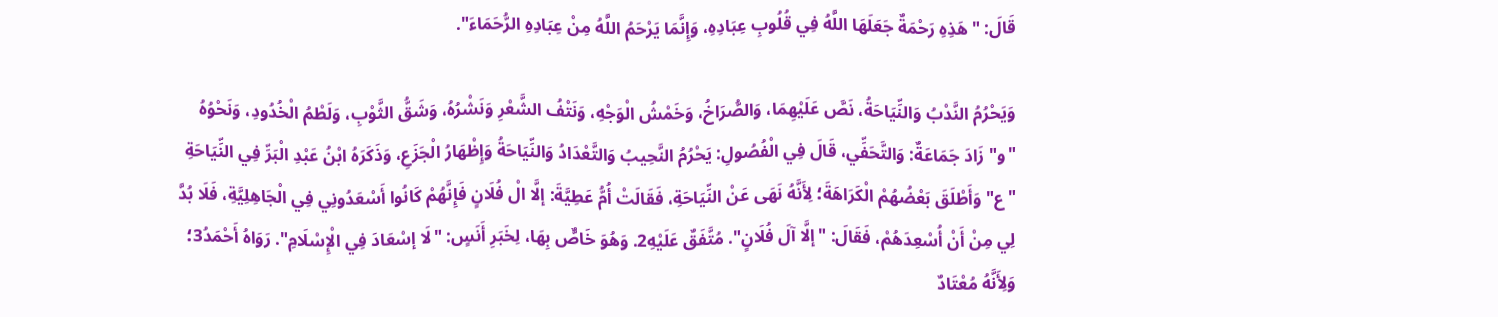قَالَ: "هَذِهِ رَحْمَةٌ جَعَلَهَا اللَّهُ فِي قُلُوبِ عِبَادِهِ، وَإِنَّمَا يَرْحَمُ اللَّهُ مِنْ عِبَادِهِ الرُّحَمَاءَ".

وَيَحْرُمُ النَّدْبُ وَالنِّيَاحَةُ، نَصَّ عَلَيْهِمَا، وَالصُّرَاخُ، وَخَمْشُ الْوَجْهِ، وَنَتْفُ الشَّعْرِ وَنَشْرُهُ، وَشَقُّ الثَّوْبِ، وَلَطْمُ الْخُدُودِ، وَنَحْوُهُ "و" زَادَ جَمَاعَةٌ: وَالتَّحَفِّي، قَالَ فِي الْفُصُولِ: يَحْرُمُ النَّحِيبُ وَالتَّعْدَادُ وَالنِّيَاحَةُ وَإِظْهَارُ الْجَزَعِ، وَذَكَرَهُ ابْنُ عَبْدِ الْبَرِّ فِي النِّيَاحَةِ "ع" وَأَطْلَقَ بَعْضُهُمْ الْكَرَاهَةَ؛ لِأَنَّهُ نَهَى عَنْ النِّيَاحَةِ، فَقَالَتْ أُمُّ عَطِيَّةَ: إلَّا الْ فُلَانٍ فَإِنَّهُمْ كَانُوا أَسْعَدُونِي فِي الْجَاهِلِيَّةِ، فَلَا بُدَّ لِي مِنْ أَنْ أُسْعِدَهُمْ، فَقَالَ: "إلَّا آلَ فُلَانٍ". مُتَّفَقٌ عَلَيْهِ2. وَهُوَ خَاصٌّ بِهَا، لِخَبَرِ أَنَسٍ: "لَا إسْعَادَ فِي الْإِسْلَامِ". رَوَاهُ أَحْمَدُ3؛ وَلِأَنَّهُ مُعْتَادٌ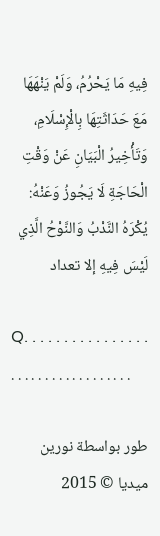فِيهِ مَا يَحْرُمُ، وَلَمْ يَنْهَهَا مَعَ حَدَاثَتِهَا بِالْإِسْلَامِ، وَتَأْخِيرُ الْبَيَانِ عَنْ وَقْتِ الْحَاجَةِ لَا يَجُوزُ وَعَنْهُ: يُكْرَهُ النَّدْبُ وَالنَّوْحُ الَّذِي لَيْسَ فِيهِ إلا تعداد

Q. . . . . . . . . . . . . . . . . . . . . . . . . . . . . . . . . .

طور بواسطة نورين ميديا © 2015